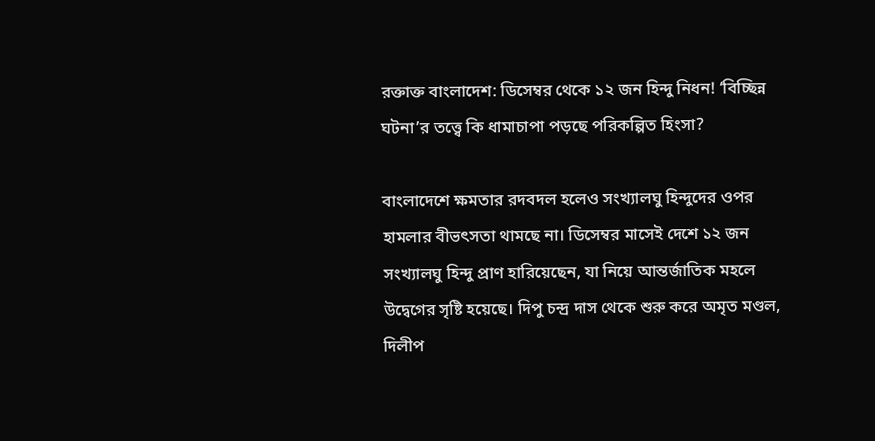রক্তাক্ত বাংলাদেশ: ডিসেম্বর থেকে ১২ জন হিন্দু নিধন! ‘বিচ্ছিন্ন ঘটনা’র তত্ত্বে কি ধামাচাপা পড়ছে পরিকল্পিত হিংসা?

বাংলাদেশে ক্ষমতার রদবদল হলেও সংখ্যালঘু হিন্দুদের ওপর হামলার বীভৎসতা থামছে না। ডিসেম্বর মাসেই দেশে ১২ জন সংখ্যালঘু হিন্দু প্রাণ হারিয়েছেন, যা নিয়ে আন্তর্জাতিক মহলে উদ্বেগের সৃষ্টি হয়েছে। দিপু চন্দ্র দাস থেকে শুরু করে অমৃত মণ্ডল, দিলীপ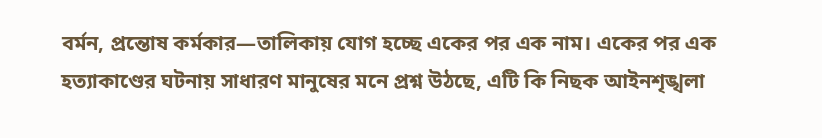বর্মন, প্রন্তোষ কর্মকার—তালিকায় যোগ হচ্ছে একের পর এক নাম। একের পর এক হত্যাকাণ্ডের ঘটনায় সাধারণ মানুষের মনে প্রশ্ন উঠছে, এটি কি নিছক আইনশৃঙ্খলা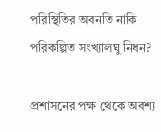পরিস্থিতির অবনতি নাকি পরিকল্পিত সংখ্যালঘু নিধন?

প্রশাসনের পক্ষ থেকে অবশ্য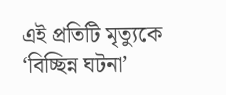এই প্রতিটি মৃত্যুকে ‘বিচ্ছিন্ন ঘটনা’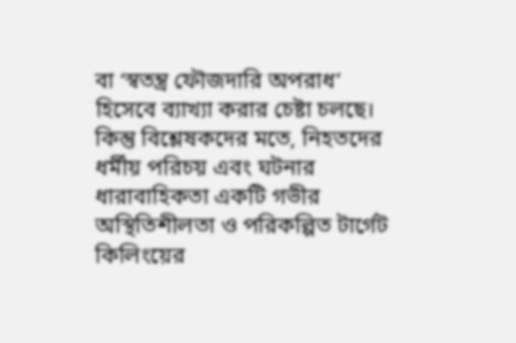বা ‘স্বতন্ত্র ফৌজদারি অপরাধ’ হিসেবে ব্যাখ্যা করার চেষ্টা চলছে। কিন্তু বিশ্লেষকদের মতে, নিহতদের ধর্মীয় পরিচয় এবং ঘটনার ধারাবাহিকতা একটি গভীর অস্থিতিশীলতা ও পরিকল্পিত টার্গেট কিলিংয়ের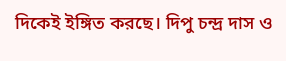দিকেই ইঙ্গিত করছে। দিপু চন্দ্র দাস ও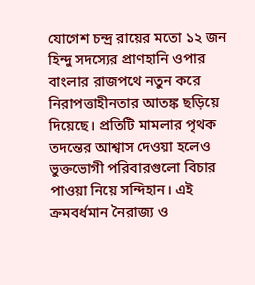যোগেশ চন্দ্র রায়ের মতো ১২ জন হিন্দু সদস্যের প্রাণহানি ওপার বাংলার রাজপথে নতুন করে নিরাপত্তাহীনতার আতঙ্ক ছড়িয়ে দিয়েছে। প্রতিটি মামলার পৃথক তদন্তের আশ্বাস দেওয়া হলেও ভুক্তভোগী পরিবারগুলো বিচার পাওয়া নিয়ে সন্দিহান। এই ক্রমবর্ধমান নৈরাজ্য ও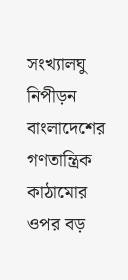সংখ্যালঘু নিপীড়ন বাংলাদেশের গণতান্ত্রিক কাঠামোর ওপর বড়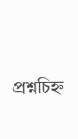প্রশ্নচিহ্ন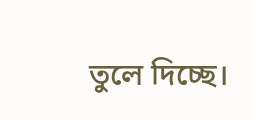তুলে দিচ্ছে।